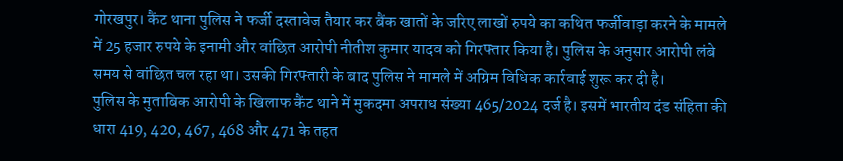गोरखपुर। कैंट थाना पुलिस ने फर्जी दस्तावेज तैयार कर बैंक खातों के जरिए लाखों रुपये का कथित फर्जीवाड़ा करने के मामले में 25 हजार रुपये के इनामी और वांछित आरोपी नीतीश कुमार यादव को गिरफ्तार किया है। पुलिस के अनुसार आरोपी लंबे समय से वांछित चल रहा था। उसकी गिरफ्तारी के बाद पुलिस ने मामले में अग्रिम विधिक कार्रवाई शुरू कर दी है।
पुलिस के मुताबिक आरोपी के खिलाफ कैंट थाने में मुकदमा अपराध संख्या 465/2024 दर्ज है। इसमें भारतीय दंड संहिता की धारा 419, 420, 467, 468 और 471 के तहत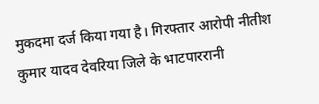मुकदमा दर्ज किया गया है। गिरफ्तार आरोपी नीतीश कुमार यादव देवरिया जिले के भाटपाररानी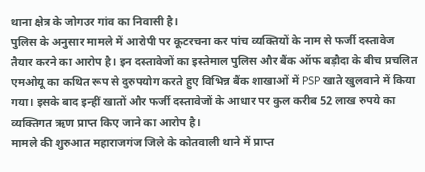थाना क्षेत्र के जोगउर गांव का निवासी है।
पुलिस के अनुसार मामले में आरोपी पर कूटरचना कर पांच व्यक्तियों के नाम से फर्जी दस्तावेज तैयार करने का आरोप है। इन दस्तावेजों का इस्तेमाल पुलिस और बैंक ऑफ बड़ौदा के बीच प्रचलित एमओयू का कथित रूप से दुरुपयोग करते हुए विभिन्न बैंक शाखाओं में PSP खाते खुलवाने में किया गया। इसके बाद इन्हीं खातों और फर्जी दस्तावेजों के आधार पर कुल करीब 52 लाख रुपये का व्यक्तिगत ऋण प्राप्त किए जाने का आरोप है।
मामले की शुरुआत महाराजगंज जिले के कोतवाली थाने में प्राप्त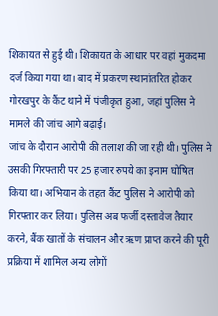शिकायत से हुई थी। शिकायत के आधार पर वहां मुकदमा दर्ज किया गया था। बाद में प्रकरण स्थानांतरित होकर गोरखपुर के कैंट थाने में पंजीकृत हुआ, जहां पुलिस ने मामले की जांच आगे बढ़ाई।
जांच के दौरान आरोपी की तलाश की जा रही थी। पुलिस ने उसकी गिरफ्तारी पर 25 हजार रुपये का इनाम घोषित किया था। अभियान के तहत कैंट पुलिस ने आरोपी को गिरफ्तार कर लिया। पुलिस अब फर्जी दस्तावेज तैयार करने, बैंक खातों के संचालन और ऋण प्राप्त करने की पूरी प्रक्रिया में शामिल अन्य लोगों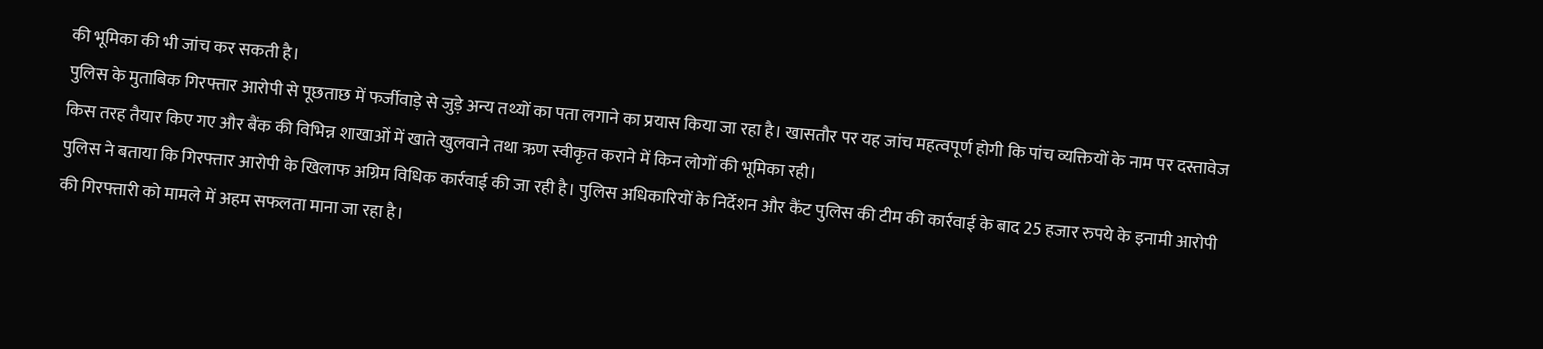की भूमिका की भी जांच कर सकती है।
पुलिस के मुताबिक गिरफ्तार आरोपी से पूछताछ में फर्जीवाड़े से जुड़े अन्य तथ्यों का पता लगाने का प्रयास किया जा रहा है। खासतौर पर यह जांच महत्वपूर्ण होगी कि पांच व्यक्तियों के नाम पर दस्तावेज किस तरह तैयार किए गए और बैंक की विभिन्न शाखाओं में खाते खुलवाने तथा ऋण स्वीकृत कराने में किन लोगों की भूमिका रही।
पुलिस ने बताया कि गिरफ्तार आरोपी के खिलाफ अग्रिम विधिक कार्रवाई की जा रही है। पुलिस अधिकारियों के निर्देशन और कैंट पुलिस की टीम की कार्रवाई के बाद 25 हजार रुपये के इनामी आरोपी की गिरफ्तारी को मामले में अहम सफलता माना जा रहा है।